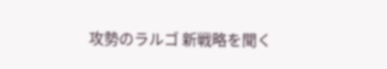攻勢のラルゴ 新戦略を聞く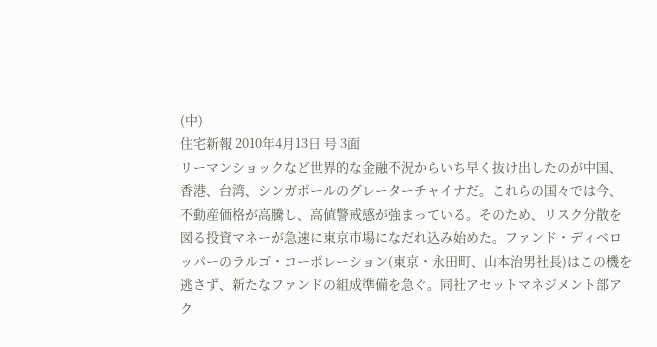(中)
住宅新報 2010年4月13日 号 3面
リーマンショックなど世界的な金融不況からいち早く抜け出したのが中国、香港、台湾、シンガポールのグレーターチャイナだ。これらの国々では今、不動産価格が高騰し、高値警戒感が強まっている。そのため、リスク分散を図る投資マネーが急速に東京市場になだれ込み始めた。ファンド・ディベロッパーのラルゴ・コーポレーション(東京・永田町、山本治男社長)はこの機を逃さず、新たなファンドの組成準備を急ぐ。同社アセットマネジメント部アク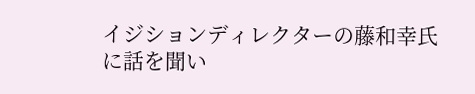イジションディレクターの藤和幸氏に話を聞い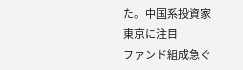た。中国系投資家
東京に注目
ファンド組成急ぐ